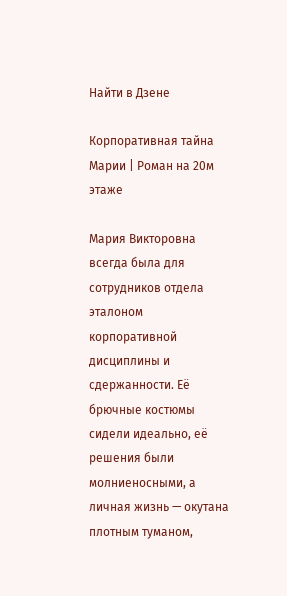Найти в Дзене

Корпоративная тайна Марии | Роман на 20м этаже

Мария Викторовна всегда была для сотрудников отдела эталоном корпоративной дисциплины и сдержанности. Её брючные костюмы сидели идеально, её решения были молниеносными, а личная жизнь — окутана плотным туманом,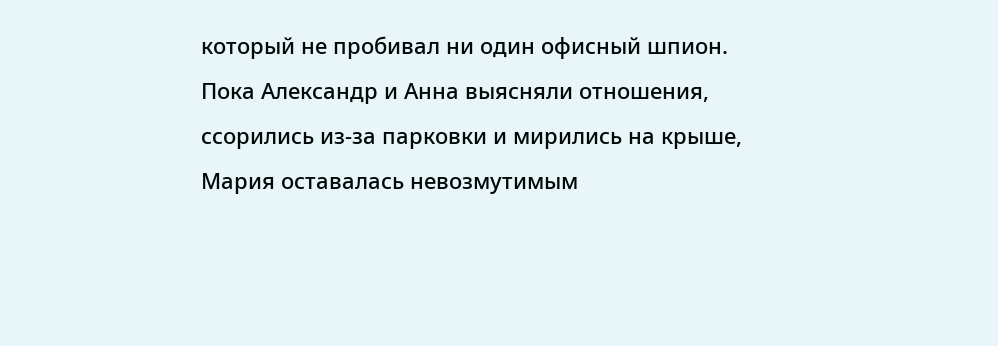который не пробивал ни один офисный шпион. Пока Александр и Анна выясняли отношения, ссорились из-за парковки и мирились на крыше, Мария оставалась невозмутимым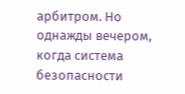арбитром. Но однажды вечером, когда система безопасности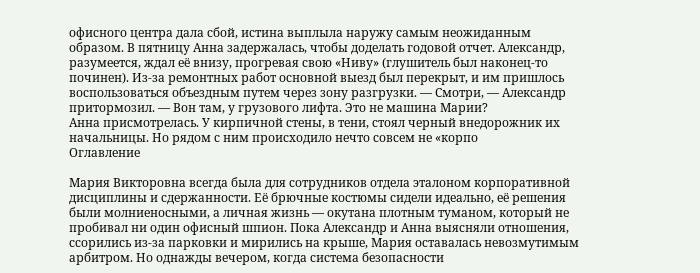офисного центра дала сбой, истина выплыла наружу самым неожиданным образом. В пятницу Анна задержалась, чтобы доделать годовой отчет. Александр, разумеется, ждал её внизу, прогревая свою «Ниву» (глушитель был наконец-то починен). Из-за ремонтных работ основной выезд был перекрыт, и им пришлось воспользоваться объездным путем через зону разгрузки. — Смотри, — Александр притормозил. — Вон там, у грузового лифта. Это не машина Марии?
Анна присмотрелась. У кирпичной стены, в тени, стоял черный внедорожник их начальницы. Но рядом с ним происходило нечто совсем не «корпо
Оглавление

Мария Викторовна всегда была для сотрудников отдела эталоном корпоративной дисциплины и сдержанности. Её брючные костюмы сидели идеально, её решения были молниеносными, а личная жизнь — окутана плотным туманом, который не пробивал ни один офисный шпион. Пока Александр и Анна выясняли отношения, ссорились из-за парковки и мирились на крыше, Мария оставалась невозмутимым арбитром. Но однажды вечером, когда система безопасности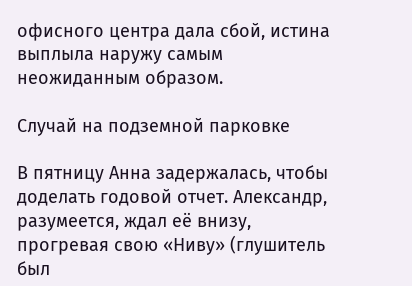офисного центра дала сбой, истина выплыла наружу самым неожиданным образом.

Случай на подземной парковке

В пятницу Анна задержалась, чтобы доделать годовой отчет. Александр, разумеется, ждал её внизу, прогревая свою «Ниву» (глушитель был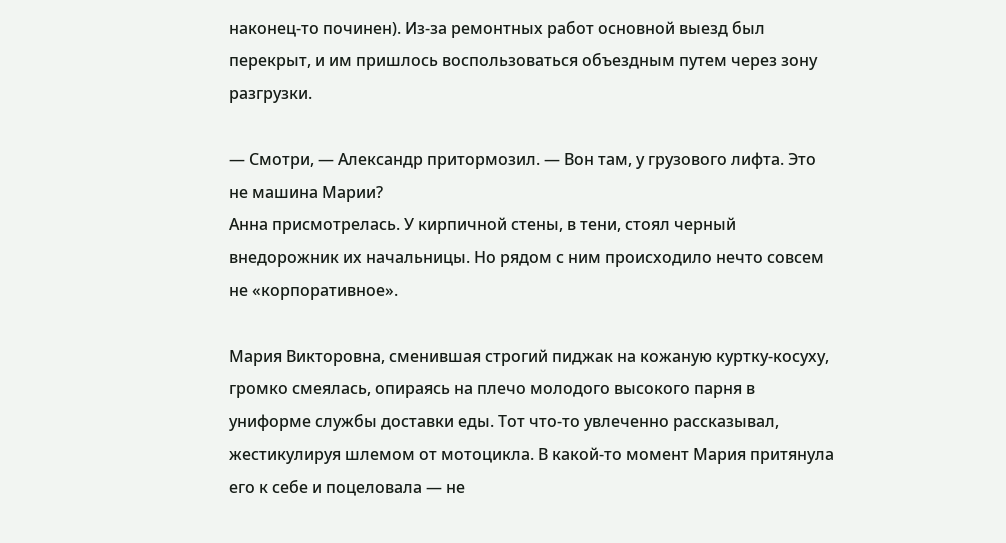наконец-то починен). Из-за ремонтных работ основной выезд был перекрыт, и им пришлось воспользоваться объездным путем через зону разгрузки.

— Смотри, — Александр притормозил. — Вон там, у грузового лифта. Это не машина Марии?
Анна присмотрелась. У кирпичной стены, в тени, стоял черный внедорожник их начальницы. Но рядом с ним происходило нечто совсем не «корпоративное».

Мария Викторовна, сменившая строгий пиджак на кожаную куртку-косуху, громко смеялась, опираясь на плечо молодого высокого парня в униформе службы доставки еды. Тот что-то увлеченно рассказывал, жестикулируя шлемом от мотоцикла. В какой-то момент Мария притянула его к себе и поцеловала — не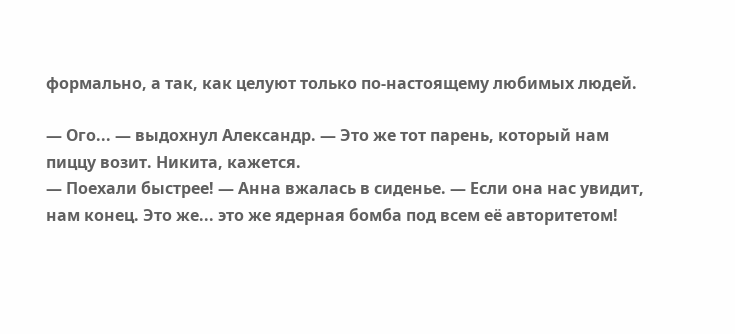формально, а так, как целуют только по-настоящему любимых людей.

— Ого... — выдохнул Александр. — Это же тот парень, который нам пиццу возит. Никита, кажется.
— Поехали быстрее! — Анна вжалась в сиденье. — Если она нас увидит, нам конец. Это же... это же ядерная бомба под всем её авторитетом!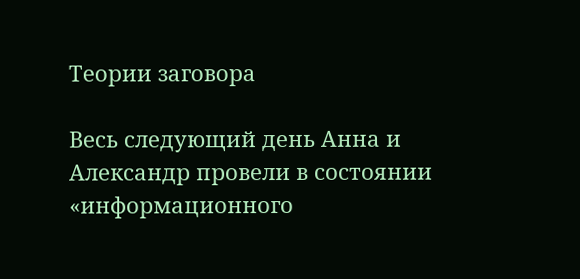Теории заговора

Весь следующий день Анна и Александр провели в состоянии «информационного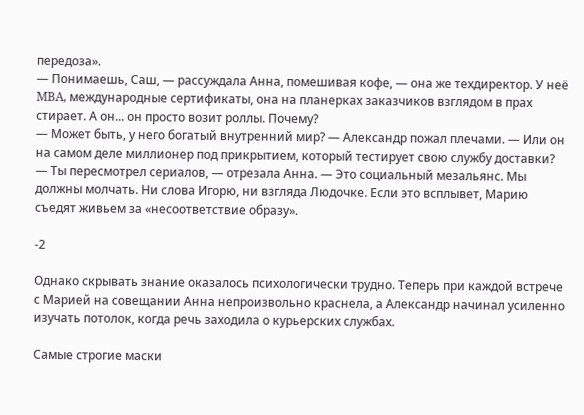передоза».
— Понимаешь, Саш, — рассуждала Анна, помешивая кофе, — она же техдиректор. У неё MBA, международные сертификаты, она на планерках заказчиков взглядом в прах стирает. А он... он просто возит роллы. Почему?
— Может быть, у него богатый внутренний мир? — Александр пожал плечами. — Или он на самом деле миллионер под прикрытием, который тестирует свою службу доставки?
— Ты пересмотрел сериалов, — отрезала Анна. — Это социальный мезальянс. Мы должны молчать. Ни слова Игорю, ни взгляда Людочке. Если это всплывет, Марию съедят живьем за «несоответствие образу».

-2

Однако скрывать знание оказалось психологически трудно. Теперь при каждой встрече с Марией на совещании Анна непроизвольно краснела, а Александр начинал усиленно изучать потолок, когда речь заходила о курьерских службах.

Самые строгие маски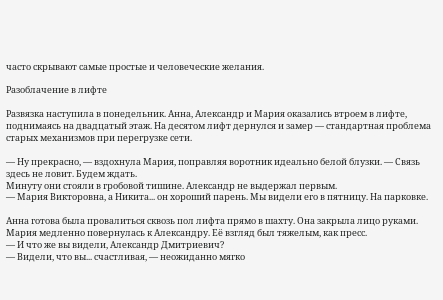часто скрывают самые простые и человеческие желания.

Разоблачение в лифте

Развязка наступила в понедельник. Анна, Александр и Мария оказались втроем в лифте, поднимаясь на двадцатый этаж. На десятом лифт дернулся и замер — стандартная проблема старых механизмов при перегрузке сети.

— Ну прекрасно, — вздохнула Мария, поправляя воротник идеально белой блузки. — Связь здесь не ловит. Будем ждать.
Минуту они стояли в гробовой тишине. Александр не выдержал первым.
— Мария Викторовна, а Никита... он хороший парень. Мы видели его в пятницу. На парковке.

Анна готова была провалиться сквозь пол лифта прямо в шахту. Она закрыла лицо руками. Мария медленно повернулась к Александру. Её взгляд был тяжелым, как пресс.
— И что же вы видели, Александр Дмитриевич?
— Видели, что вы... счастливая, — неожиданно мягко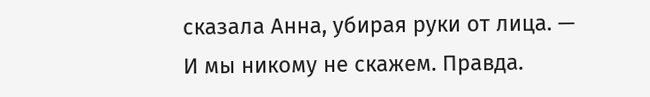сказала Анна, убирая руки от лица. — И мы никому не скажем. Правда.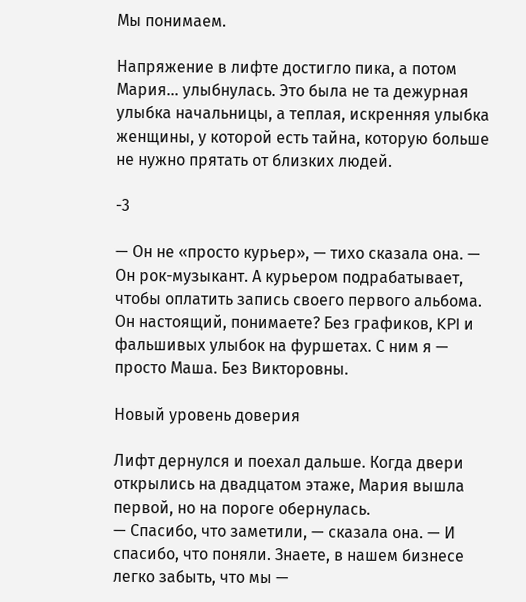Мы понимаем.

Напряжение в лифте достигло пика, а потом Мария... улыбнулась. Это была не та дежурная улыбка начальницы, а теплая, искренняя улыбка женщины, у которой есть тайна, которую больше не нужно прятать от близких людей.

-3

— Он не «просто курьер», — тихо сказала она. — Он рок-музыкант. А курьером подрабатывает, чтобы оплатить запись своего первого альбома. Он настоящий, понимаете? Без графиков, KPI и фальшивых улыбок на фуршетах. С ним я — просто Маша. Без Викторовны.

Новый уровень доверия

Лифт дернулся и поехал дальше. Когда двери открылись на двадцатом этаже, Мария вышла первой, но на пороге обернулась.
— Спасибо, что заметили, — сказала она. — И спасибо, что поняли. Знаете, в нашем бизнесе легко забыть, что мы —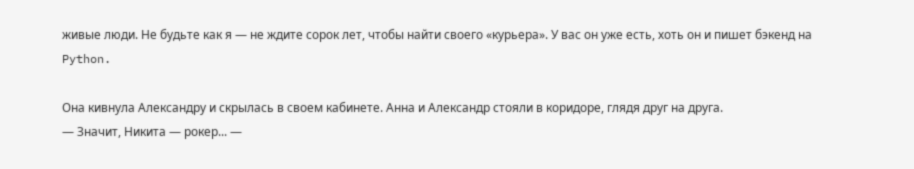живые люди. Не будьте как я — не ждите сорок лет, чтобы найти своего «курьера». У вас он уже есть, хоть он и пишет бэкенд на Python.

Она кивнула Александру и скрылась в своем кабинете. Анна и Александр стояли в коридоре, глядя друг на друга.
— Значит, Никита — рокер... —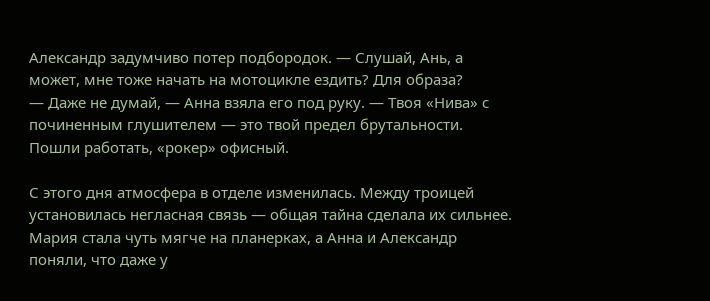Александр задумчиво потер подбородок. — Слушай, Ань, а может, мне тоже начать на мотоцикле ездить? Для образа?
— Даже не думай, — Анна взяла его под руку. — Твоя «Нива» с починенным глушителем — это твой предел брутальности. Пошли работать, «рокер» офисный.

С этого дня атмосфера в отделе изменилась. Между троицей установилась негласная связь — общая тайна сделала их сильнее. Мария стала чуть мягче на планерках, а Анна и Александр поняли, что даже у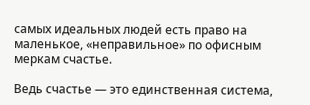самых идеальных людей есть право на маленькое, «неправильное» по офисным меркам счастье.

Ведь счастье — это единственная система,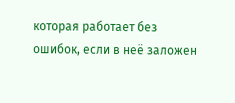которая работает без ошибок, если в неё заложен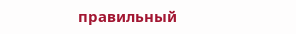правильный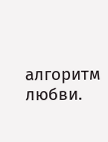алгоритм любви.